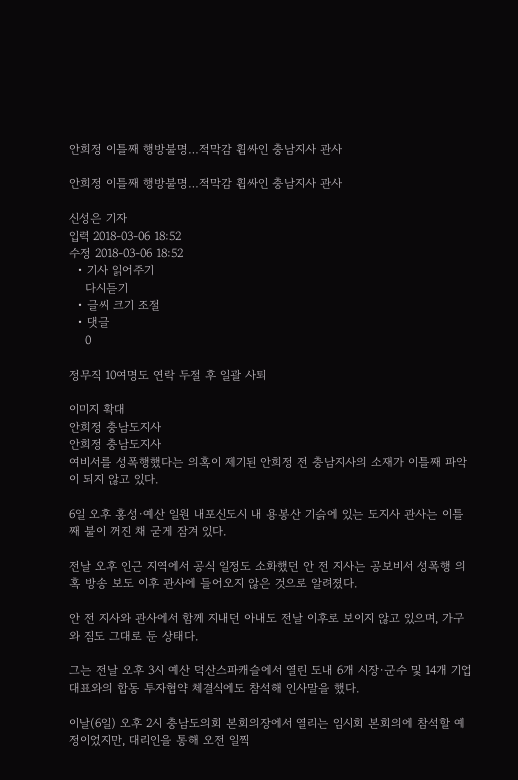안희정 이틀째 행방불명…적막감 휩싸인 충남지사 관사

안희정 이틀째 행방불명…적막감 휩싸인 충남지사 관사

신성은 기자
입력 2018-03-06 18:52
수정 2018-03-06 18:52
  • 기사 읽어주기
    다시듣기
  • 글씨 크기 조절
  • 댓글
    0

정무직 10여명도 연락 두절 후 일괄 사퇴

이미지 확대
안희정 충남도지사
안희정 충남도지사
여비서를 성폭행했다는 의혹이 제기된 안희정 전 충남지사의 소재가 이틀째 파악이 되지 않고 있다.

6일 오후 홍성·예산 일원 내포신도시 내 용봉산 기슭에 있는 도지사 관사는 이틀째 불이 꺼진 채 굳게 잠겨 있다.

전날 오후 인근 지역에서 공식 일정도 소화했던 안 전 지사는 공보비서 성폭행 의혹 방송 보도 이후 관사에 들어오지 않은 것으로 알려졌다.

안 전 지사와 관사에서 함께 지내던 아내도 전날 이후로 보이지 않고 있으며, 가구와 짐도 그대로 둔 상태다.

그는 전날 오후 3시 예산 덕산스파캐슬에서 열린 도내 6개 시장·군수 및 14개 기업 대표와의 합동 투자협약 체결식에도 참석해 인사말을 했다.

이날(6일) 오후 2시 충남도의회 본회의장에서 열리는 임시회 본회의에 참석할 예정이었지만, 대리인을 통해 오전 일찍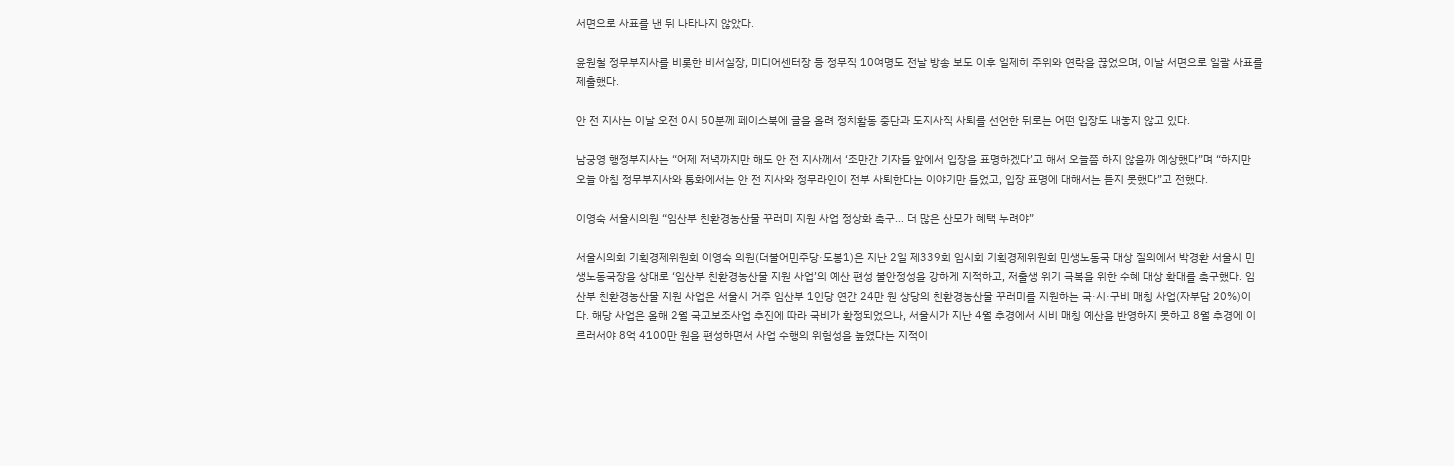서면으로 사표를 낸 뒤 나타나지 않았다.

윤원철 정무부지사를 비롯한 비서실장, 미디어센터장 등 정무직 10여명도 전날 방송 보도 이후 일제히 주위와 연락을 끊었으며, 이날 서면으로 일괄 사표를 제출했다.

안 전 지사는 이날 오전 0시 50분께 페이스북에 글을 올려 정치활동 중단과 도지사직 사퇴를 선언한 뒤로는 어떤 입장도 내놓지 않고 있다.

남궁영 행정부지사는 “어제 저녁까지만 해도 안 전 지사께서 ‘조만간 기자들 앞에서 입장을 표명하겠다’고 해서 오늘쯤 하지 않을까 예상했다”며 “하지만 오늘 아침 정무부지사와 통화에서는 안 전 지사와 정무라인이 전부 사퇴한다는 이야기만 들었고, 입장 표명에 대해서는 듣지 못했다”고 전했다.

이영숙 서울시의원 “임산부 친환경농산물 꾸러미 지원 사업 정상화 촉구… 더 많은 산모가 혜택 누려야”

서울시의회 기획경제위원회 이영숙 의원(더불어민주당·도봉1)은 지난 2일 제339회 임시회 기획경제위원회 민생노동국 대상 질의에서 박경환 서울시 민생노동국장을 상대로 ‘임산부 친환경농산물 지원 사업’의 예산 편성 불안정성을 강하게 지적하고, 저출생 위기 극복을 위한 수혜 대상 확대를 촉구했다. 임산부 친환경농산물 지원 사업은 서울시 거주 임산부 1인당 연간 24만 원 상당의 친환경농산물 꾸러미를 지원하는 국·시·구비 매칭 사업(자부담 20%)이다. 해당 사업은 올해 2월 국고보조사업 추진에 따라 국비가 확정되었으나, 서울시가 지난 4월 추경에서 시비 매칭 예산을 반영하지 못하고 8월 추경에 이르러서야 8억 4100만 원을 편성하면서 사업 수행의 위험성을 높였다는 지적이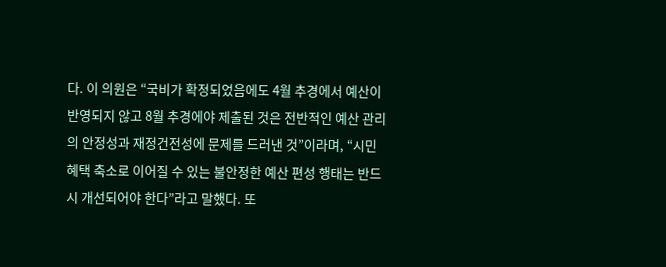다. 이 의원은 “국비가 확정되었음에도 4월 추경에서 예산이 반영되지 않고 8월 추경에야 제출된 것은 전반적인 예산 관리의 안정성과 재정건전성에 문제를 드러낸 것”이라며, “시민 혜택 축소로 이어질 수 있는 불안정한 예산 편성 행태는 반드시 개선되어야 한다”라고 말했다. 또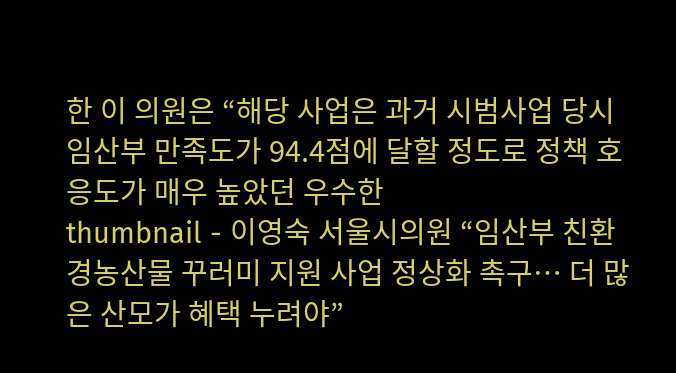한 이 의원은 “해당 사업은 과거 시범사업 당시 임산부 만족도가 94.4점에 달할 정도로 정책 호응도가 매우 높았던 우수한
thumbnail - 이영숙 서울시의원 “임산부 친환경농산물 꾸러미 지원 사업 정상화 촉구… 더 많은 산모가 혜택 누려야”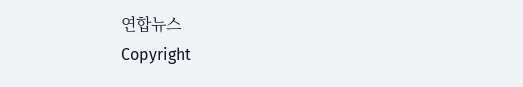연합뉴스
Copyright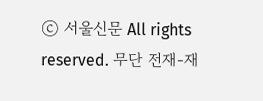ⓒ 서울신문 All rights reserved. 무단 전재-재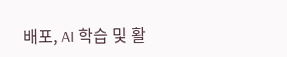배포, AI 학습 및 활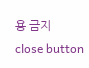용 금지
close button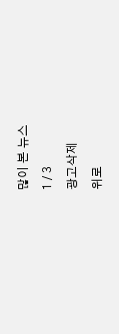많이 본 뉴스
1 / 3
광고삭제
위로